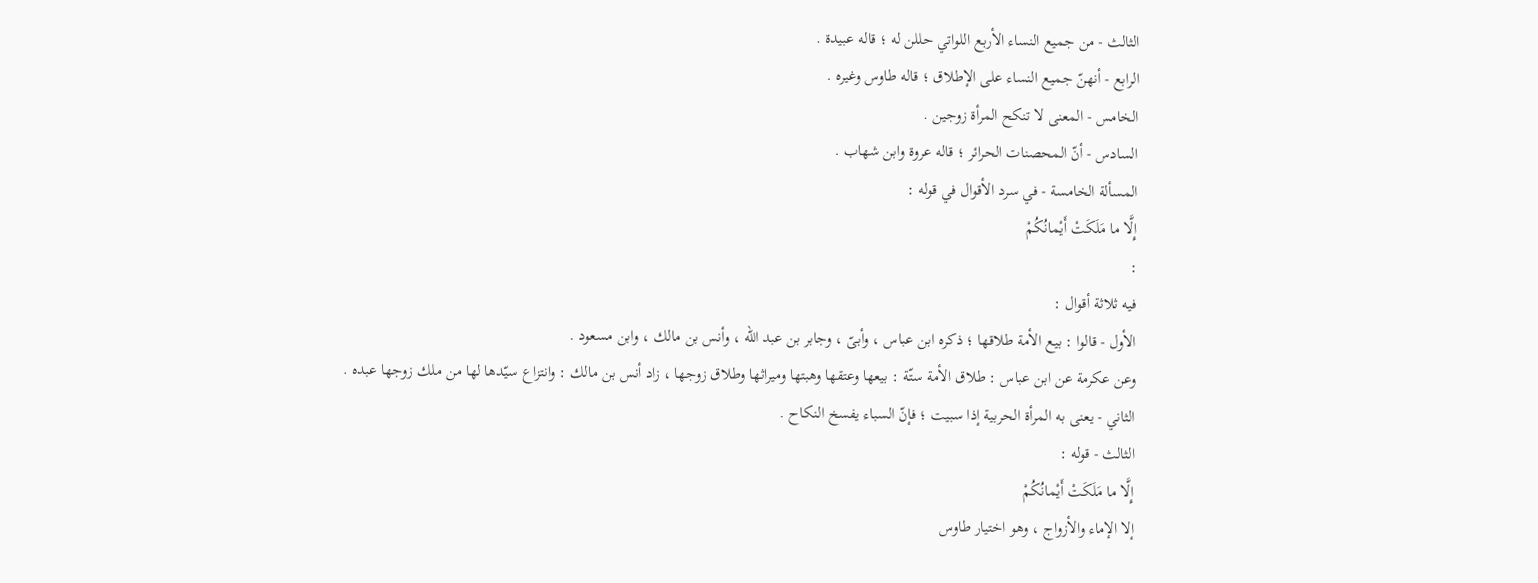الثالث - من جميع النساء الأربع اللواتي حللن له ؛ قاله عبيدة .
الرابع - أنهنّ جميع النساء على الإطلاق ؛ قاله طاوس وغيره .
الخامس - المعنى لا تنكح المرأة زوجين .
السادس - أنّ المحصنات الحرائر ؛ قاله عروة وابن شهاب .
المسألة الخامسة - في سرد الأقوال في قوله :
إِلَّا ما مَلَكَتْ أَيْمانُكُمْ
:
فيه ثلاثة أقوال :
الأول - قالوا : بيع الأمة طلاقها ؛ ذكره ابن عباس ، وأبىّ ، وجابر بن عبد اللّه ، وأنس بن مالك ، وابن مسعود .
وعن عكرمة عن ابن عباس : طلاق الأمة ستّة : بيعها وعتقها وهبتها وميراثها وطلاق زوجها ، زاد أنس بن مالك : وانتزاع سيّدها لها من ملك زوجها عبده .
الثاني - يعنى به المرأة الحربية إذا سبيت ؛ فإنّ السباء يفسخ النكاح .
الثالث - قوله :
إِلَّا ما مَلَكَتْ أَيْمانُكُمْ
إلا الإماء والأزواج ، وهو اختيار طاوس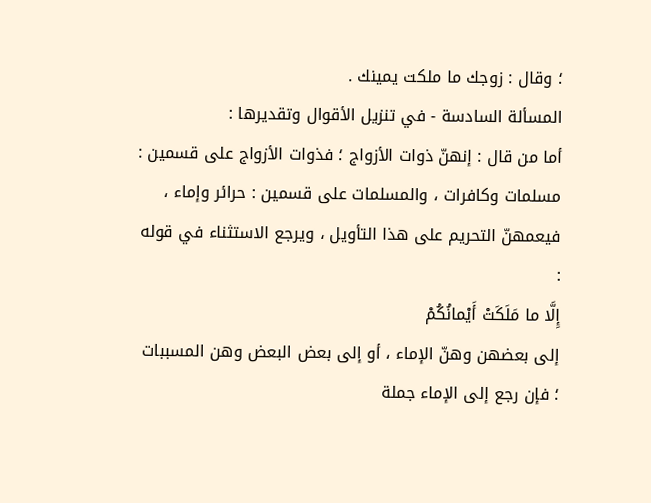؛ وقال : زوجك ما ملكت يمينك .
المسألة السادسة - في تنزيل الأقوال وتقديرها :
أما من قال : إنهنّ ذوات الأزواج ؛ فذوات الأزواج على قسمين : مسلمات وكافرات ، والمسلمات على قسمين : حرائر وإماء ، فيعمهنّ التحريم على هذا التأويل ، ويرجع الاستثناء في قوله :
إِلَّا ما مَلَكَتْ أَيْمانُكُمْ
إلى بعضهن وهنّ الإماء ، أو إلى بعض البعض وهن المسببات ؛ فإن رجع إلى الإماء جملة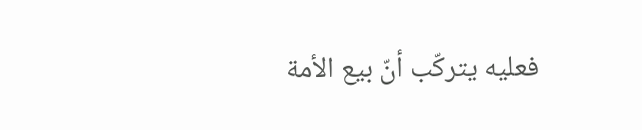فعليه يتركّب أنّ بيع الأمة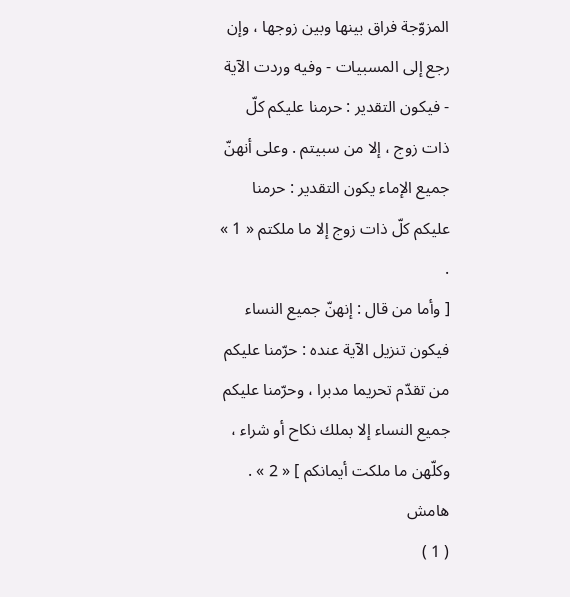المزوّجة فراق بينها وبين زوجها ، وإن رجع إلى المسبيات - وفيه وردت الآية - فيكون التقدير : حرمنا عليكم كلّ ذات زوج ، إلا من سبيتم . وعلى أنهنّ جميع الإماء يكون التقدير : حرمنا عليكم كلّ ذات زوج إلا ما ملكتم « 1 » .
[ وأما من قال : إنهنّ جميع النساء فيكون تنزيل الآية عنده : حرّمنا عليكم من تقدّم تحريما مدبرا ، وحرّمنا عليكم جميع النساء إلا بملك نكاح أو شراء ، وكلّهن ما ملكت أيمانكم ] « 2 » .
هامش
( 1 )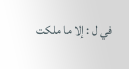في ل : إلا ما ملكت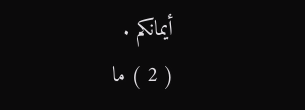أيمانكم .
( 2 ) ما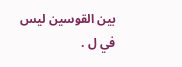بين القوسين ليس في ل .